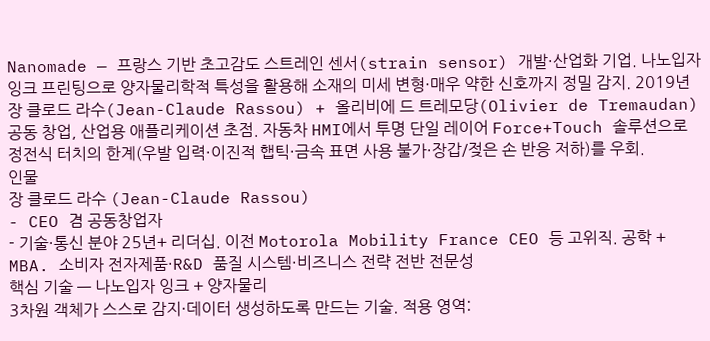Nanomade — 프랑스 기반 초고감도 스트레인 센서(strain sensor) 개발·산업화 기업. 나노입자 잉크 프린팅으로 양자물리학적 특성을 활용해 소재의 미세 변형·매우 약한 신호까지 정밀 감지. 2019년 장 클로드 라수(Jean-Claude Rassou) + 올리비에 드 트레모당(Olivier de Tremaudan) 공동 창업, 산업용 애플리케이션 초점. 자동차 HMI에서 투명 단일 레이어 Force+Touch 솔루션으로 정전식 터치의 한계(우발 입력·이진적 햅틱·금속 표면 사용 불가·장갑/젖은 손 반응 저하)를 우회.
인물
장 클로드 라수 (Jean-Claude Rassou)
- CEO 겸 공동창업자
- 기술·통신 분야 25년+ 리더십. 이전 Motorola Mobility France CEO 등 고위직. 공학 + MBA. 소비자 전자제품·R&D 품질 시스템·비즈니스 전략 전반 전문성
핵심 기술 — 나노입자 잉크 + 양자물리
3차원 객체가 스스로 감지·데이터 생성하도록 만드는 기술. 적용 영역: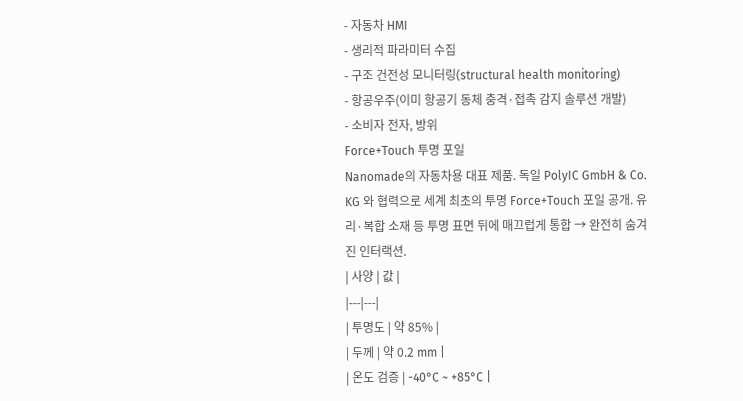- 자동차 HMI
- 생리적 파라미터 수집
- 구조 건전성 모니터링(structural health monitoring)
- 항공우주(이미 항공기 동체 충격·접촉 감지 솔루션 개발)
- 소비자 전자, 방위
Force+Touch 투명 포일
Nanomade의 자동차용 대표 제품. 독일 PolyIC GmbH & Co. KG 와 협력으로 세계 최초의 투명 Force+Touch 포일 공개. 유리·복합 소재 등 투명 표면 뒤에 매끄럽게 통합 → 완전히 숨겨진 인터랙션.
| 사양 | 값 |
|---|---|
| 투명도 | 약 85% |
| 두께 | 약 0.2 mm |
| 온도 검증 | -40°C ~ +85°C |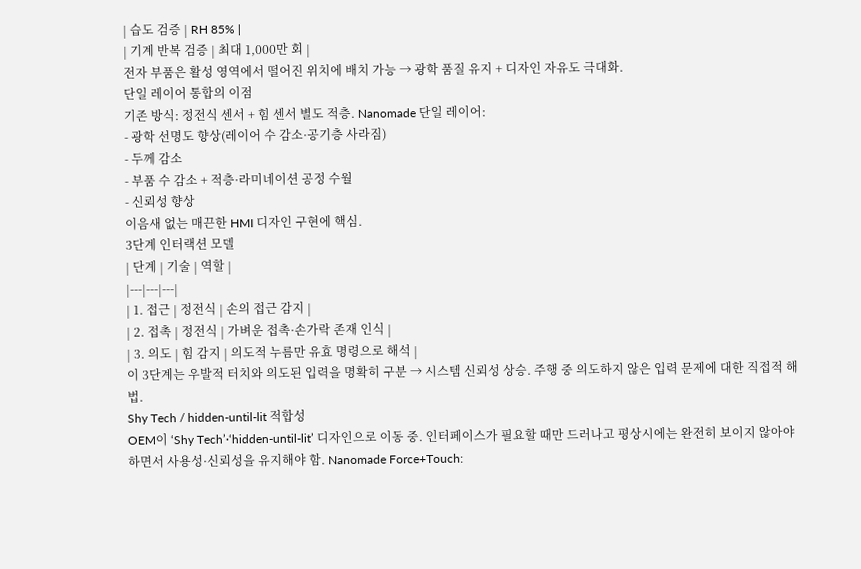| 습도 검증 | RH 85% |
| 기계 반복 검증 | 최대 1,000만 회 |
전자 부품은 활성 영역에서 떨어진 위치에 배치 가능 → 광학 품질 유지 + 디자인 자유도 극대화.
단일 레이어 통합의 이점
기존 방식: 정전식 센서 + 힘 센서 별도 적층. Nanomade 단일 레이어:
- 광학 선명도 향상(레이어 수 감소·공기층 사라짐)
- 두께 감소
- 부품 수 감소 + 적층·라미네이션 공정 수월
- 신뢰성 향상
이음새 없는 매끈한 HMI 디자인 구현에 핵심.
3단계 인터랙션 모델
| 단계 | 기술 | 역할 |
|---|---|---|
| 1. 접근 | 정전식 | 손의 접근 감지 |
| 2. 접촉 | 정전식 | 가벼운 접촉·손가락 존재 인식 |
| 3. 의도 | 힘 감지 | 의도적 누름만 유효 명령으로 해석 |
이 3단계는 우발적 터치와 의도된 입력을 명확히 구분 → 시스템 신뢰성 상승. 주행 중 의도하지 않은 입력 문제에 대한 직접적 해법.
Shy Tech / hidden-until-lit 적합성
OEM이 ‘Shy Tech’·‘hidden-until-lit’ 디자인으로 이동 중. 인터페이스가 필요할 때만 드러나고 평상시에는 완전히 보이지 않아야 하면서 사용성·신뢰성을 유지해야 함. Nanomade Force+Touch: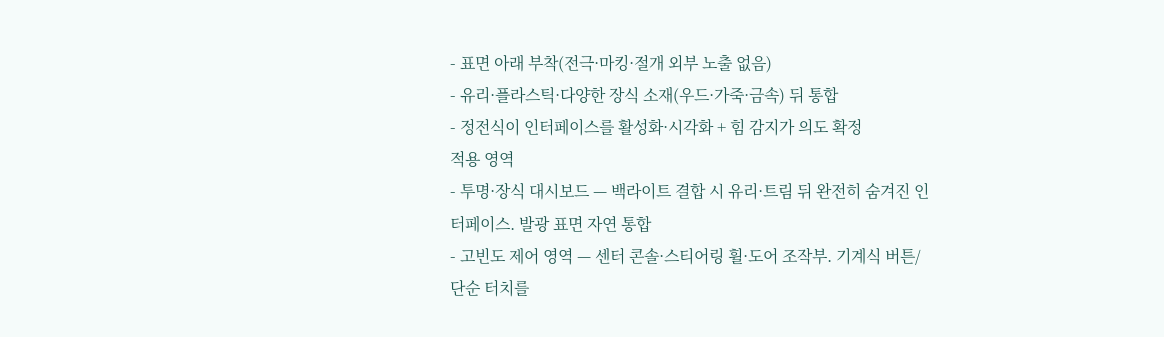- 표면 아래 부착(전극·마킹·절개 외부 노출 없음)
- 유리·플라스틱·다양한 장식 소재(우드·가죽·금속) 뒤 통합
- 정전식이 인터페이스를 활성화·시각화 + 힘 감지가 의도 확정
적용 영역
- 투명·장식 대시보드 — 백라이트 결합 시 유리·트림 뒤 완전히 숨겨진 인터페이스. 발광 표면 자연 통합
- 고빈도 제어 영역 — 센터 콘솔·스티어링 휠·도어 조작부. 기계식 버튼/단순 터치를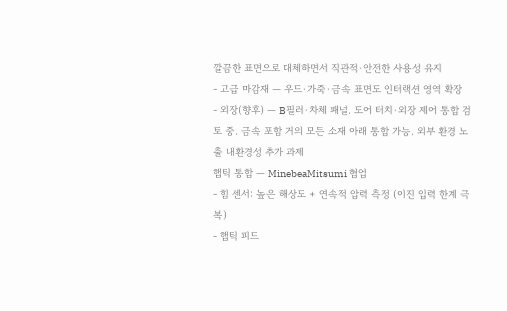깔끔한 표면으로 대체하면서 직관적·안전한 사용성 유지
- 고급 마감재 — 우드·가죽·금속 표면도 인터랙션 영역 확장
- 외장(향후) — B필러·차체 패널. 도어 터치·외장 제어 통합 검토 중. 금속 포함 거의 모든 소재 아래 통합 가능. 외부 환경 노출 내환경성 추가 과제
햅틱 통합 — MinebeaMitsumi 협업
- 힘 센서: 높은 해상도 + 연속적 압력 측정 (이진 입력 한계 극복)
- 햅틱 피드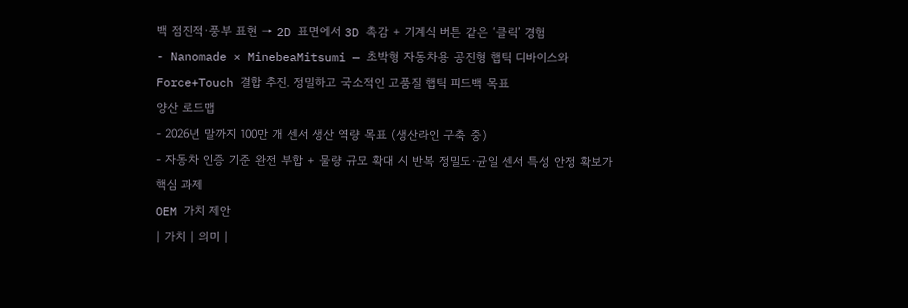백 점진적·풍부 표현 → 2D 표면에서 3D 촉감 + 기계식 버튼 같은 ‘클릭’ 경험
- Nanomade × MinebeaMitsumi — 초박형 자동차용 공진형 햅틱 디바이스와 Force+Touch 결합 추진. 정밀하고 국소적인 고품질 햅틱 피드백 목표
양산 로드맵
- 2026년 말까지 100만 개 센서 생산 역량 목표 (생산라인 구축 중)
- 자동차 인증 기준 완전 부합 + 물량 규모 확대 시 반복 정밀도·균일 센서 특성 안정 확보가 핵심 과제
OEM 가치 제안
| 가치 | 의미 |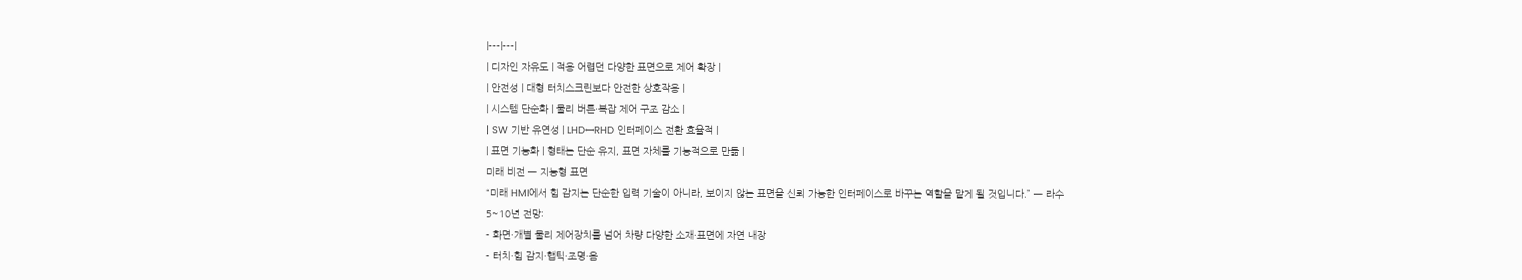|---|---|
| 디자인 자유도 | 적용 어렵던 다양한 표면으로 제어 확장 |
| 안전성 | 대형 터치스크린보다 안전한 상호작용 |
| 시스템 단순화 | 물리 버튼·복잡 제어 구조 감소 |
| SW 기반 유연성 | LHD↔RHD 인터페이스 전환 효율적 |
| 표면 기능화 | 형태는 단순 유지, 표면 자체를 기능적으로 만듦 |
미래 비전 — 지능형 표면
“미래 HMI에서 힘 감지는 단순한 입력 기술이 아니라, 보이지 않는 표면을 신뢰 가능한 인터페이스로 바꾸는 역할을 맡게 될 것입니다.” — 라수
5~10년 전망:
- 화면·개별 물리 제어장치를 넘어 차량 다양한 소재·표면에 자연 내장
- 터치·힘 감지·햅틱·조명·음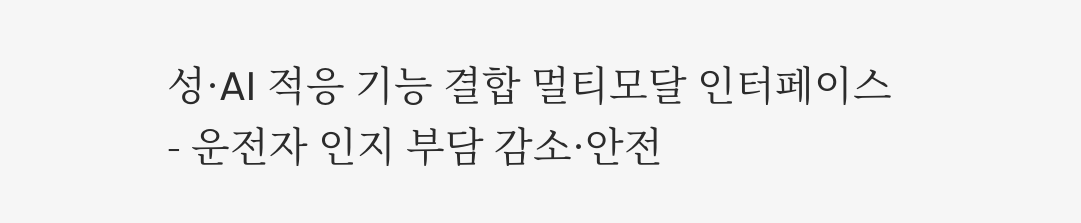성·AI 적응 기능 결합 멀티모달 인터페이스
- 운전자 인지 부담 감소·안전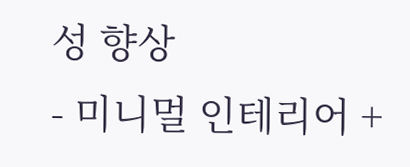성 향상
- 미니멀 인테리어 +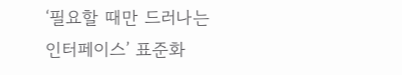‘필요할 때만 드러나는 인터페이스’ 표준화